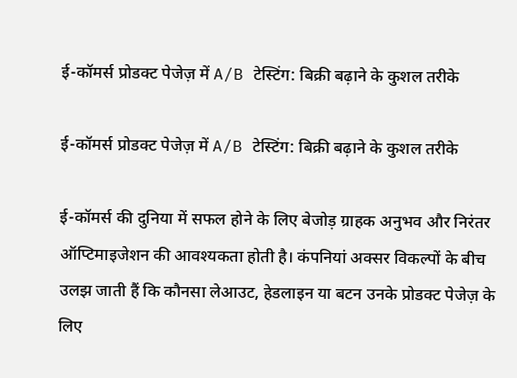ई-कॉमर्स प्रोडक्ट पेजेज़ में A/B टेस्टिंग: बिक्री बढ़ाने के कुशल तरीके

ई-कॉमर्स प्रोडक्ट पेजेज़ में A/B टेस्टिंग: बिक्री बढ़ाने के कुशल तरीके

ई-कॉमर्स की दुनिया में सफल होने के लिए बेजोड़ ग्राहक अनुभव और निरंतर ऑप्टिमाइजेशन की आवश्यकता होती है। कंपनियां अक्सर विकल्पों के बीच उलझ जाती हैं कि कौनसा लेआउट, हेडलाइन या बटन उनके प्रोडक्ट पेजेज़ के लिए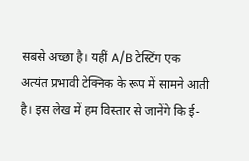सबसे अच्छा है। यहीं A/B टेस्टिंग एक अत्यंत प्रभावी टेक्निक के रूप में सामने आती है। इस लेख में हम विस्तार से जानेंगे कि ई-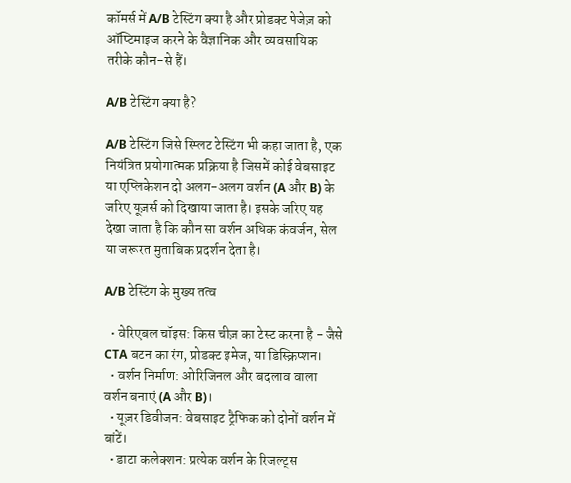कॉमर्स में A/B टेस्टिंग क्या है और प्रोडक्ट पेजेज़ को ऑप्टिमाइज करने के वैज्ञानिक और व्यवसायिक तरीके कौन-से हैं।

A/B टेस्टिंग क्या है?

A/B टेस्टिंग जिसे स्प्लिट टेस्टिंग भी कहा जाता है, एक नियंत्रित प्रयोगात्मक प्रक्रिया है जिसमें कोई वेबसाइट या एप्लिकेशन दो अलग-अलग वर्शन (A और B) के जरिए यूज़र्स को दिखाया जाता है। इसके जरिए यह देखा जाता है कि कौन सा वर्शन अधिक कंवर्जन, सेल या जरूरत मुताबिक प्रदर्शन देता है।

A/B टेस्टिंग के मुख्य तत्व

  • वेरिएबल चॉइस: किस चीज़ का टेस्ट करना है - जैसे CTA बटन का रंग, प्रोडक्ट इमेज, या डिस्क्रिप्शन।
  • वर्शन निर्माण: ओरिजिनल और बदलाव वाला वर्शन बनाएं (A और B)।
  • यूज़र डिवीजन: वेबसाइट ट्रैफिक को दोनों वर्शन में बांटें।
  • डाटा कलेक्शन: प्रत्येक वर्शन के रिजल्ट्स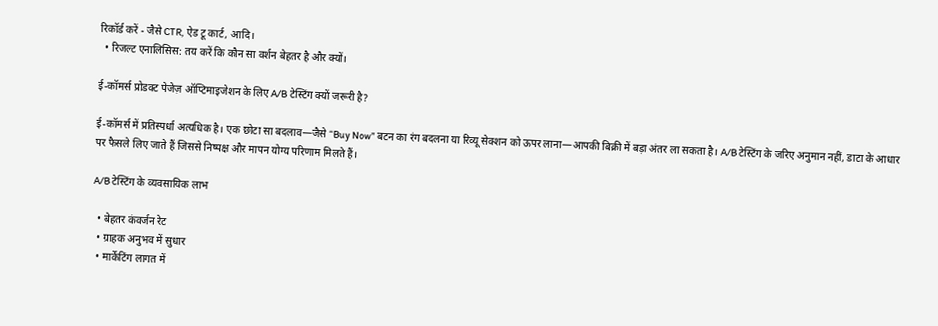रिकॉर्ड करें - जैसे CTR, ऐड टू कार्ट, आदि।
  • रिजल्ट एनालिसिस: तय करें कि कौन सा वर्शन बेहतर है और क्यों।

ई-कॉमर्स प्रोडक्ट पेजेज़ ऑप्टिमाइजेशन के लिए A/B टेस्टिंग क्यों जरूरी है?

ई-कॉमर्स में प्रतिस्पर्धा अत्यधिक है। एक छोटा सा बदलाव—जैसे “Buy Now” बटन का रंग बदलना या रिव्यू सेक्शन को ऊपर लाना—आपकी बिक्री में बड़ा अंतर ला सकता है। A/B टेस्टिंग के जरिए अनुमान नहीं, डाटा के आधार पर फैसले लिए जाते हैं जिससे निष्पक्ष और मापन योग्य परिणाम मिलते हैं।

A/B टेस्टिंग के व्यवसायिक लाभ

  • बेहतर कंवर्जन रेट
  • ग्राहक अनुभव में सुधार
  • मार्केटिंग लागत में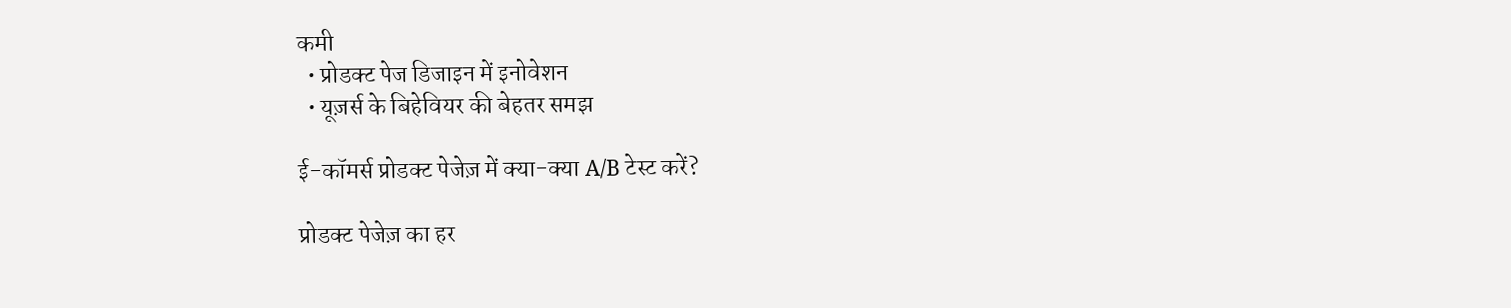कमी
  • प्रोडक्ट पेज डिजाइन में इनोवेशन
  • यूज़र्स के बिहेवियर की बेहतर समझ

ई-कॉमर्स प्रोडक्ट पेजेज़ में क्या-क्या A/B टेस्ट करें?

प्रोडक्ट पेजेज़ का हर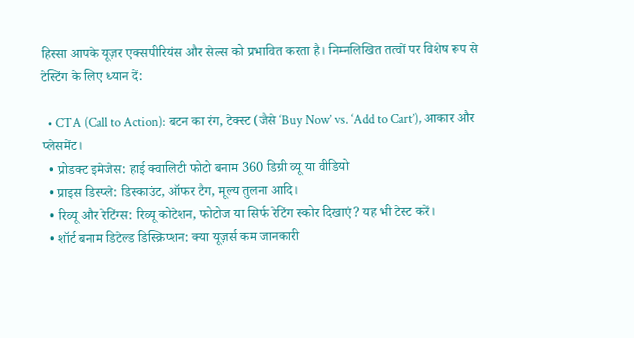हिस्सा आपके यूज़र एक्सपीरियंस और सेल्स को प्रभावित करता है। निम्नलिखित तत्वों पर विशेष रूप से टेस्टिंग के लिए ध्यान दें:

  • CTA (Call to Action): बटन का रंग, टेक्स्ट (जैसे ‘Buy Now’ vs. ‘Add to Cart’), आकार और प्लेसमेंट।
  • प्रोडक्ट इमेजेस: हाई क्वालिटी फोटो बनाम 360 डिग्री व्यू या वीडियो
  • प्राइस डिस्प्ले: डिस्काउंट, ऑफर टैग, मूल्य तुलना आदि।
  • रिव्यू और रेटिंग्स: रिव्यू कोटेशन, फोटोज या सिर्फ रेटिंग स्कोर दिखाएं? यह भी टेस्ट करें।
  • शॉर्ट बनाम डिटेल्ड डिस्क्रिप्शन: क्या यूज़र्स कम जानकारी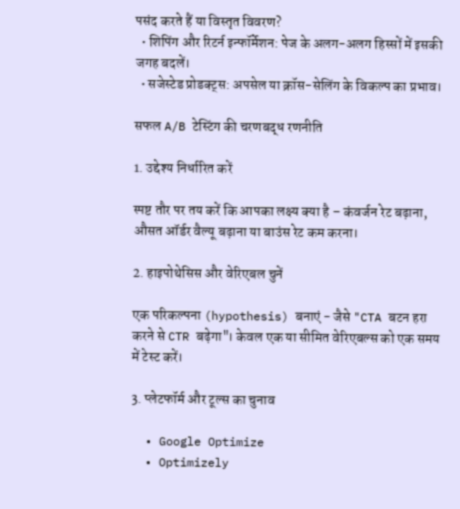पसंद करते हैं या विस्तृत विवरण?
  • शिपिंग और रिटर्न इन्फॉर्मेशन: पेज के अलग-अलग हिस्सों में इसकी जगह बदलें।
  • सजेस्टेड प्रोडक्ट्स: अपसेल या क्रॉस-सेलिंग के विकल्प का प्रभाव।

सफल A/B टेस्टिंग की चरणबद्ध रणनीति

1. उद्देश्य निर्धारित करें

स्पष्ट तौर पर तय करें कि आपका लक्ष्य क्या है – कंवर्जन रेट बढ़ाना, औसत ऑर्डर वैल्यू बढ़ाना या बाउंस रेट कम करना।

2. हाइपोथेसिस और वेरिएबल चुनें

एक परिकल्पना (hypothesis) बनाएं - जैसे "CTA बटन हरा करने से CTR बढ़ेगा"। केवल एक या सीमित वेरिएबल्स को एक समय में टेस्ट करें।

3. प्लेटफॉर्म और टूल्स का चुनाव

  • Google Optimize
  • Optimizely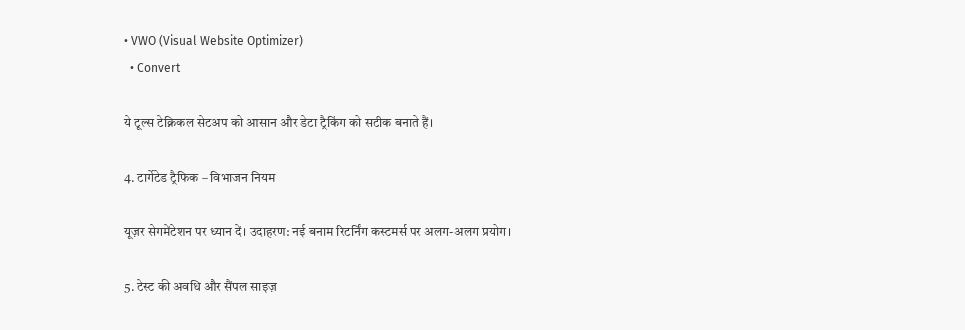• VWO (Visual Website Optimizer)
  • Convert

ये टूल्स टेक्निकल सेटअप को आसान और डेटा ट्रैकिंग को सटीक बनाते हैं।

4. टार्गेटेड ट्रैफिक – विभाजन नियम

यूज़र सेगमेंटेशन पर ध्यान दें। उदाहरण: नई बनाम रिटर्निंग कस्टमर्स पर अलग-अलग प्रयोग।

5. टेस्ट की अवधि और सैंपल साइज़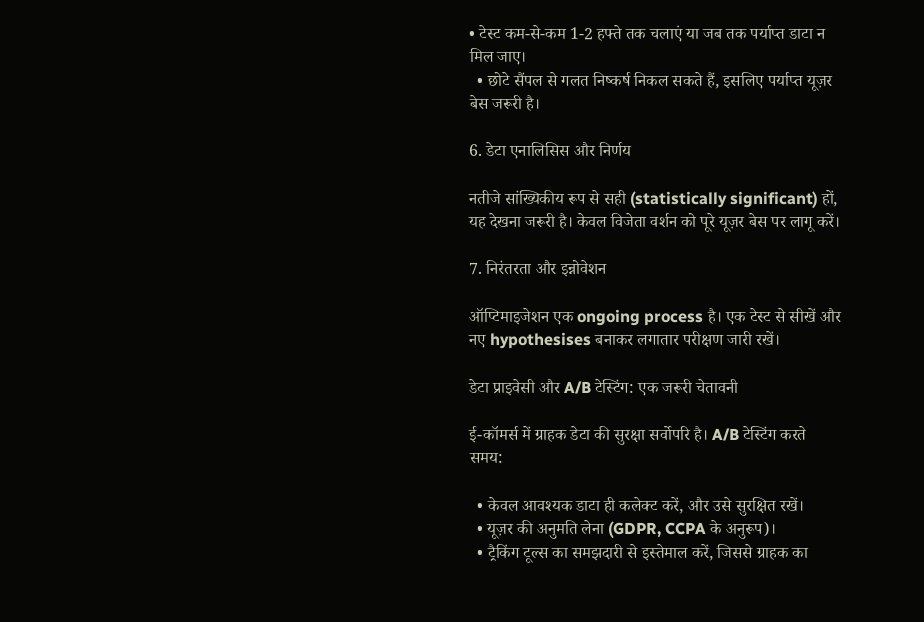• टेस्ट कम-से-कम 1-2 हफ्ते तक चलाएं या जब तक पर्याप्त डाटा न मिल जाए।
  • छोटे सैंपल से गलत निष्कर्ष निकल सकते हैं, इसलिए पर्याप्त यूज़र बेस जरूरी है।

6. डेटा एनालिसिस और निर्णय

नतीजे सांख्यिकीय रूप से सही (statistically significant) हों, यह देखना जरूरी है। केवल विजेता वर्शन को पूरे यूज़र बेस पर लागू करें।

7. निरंतरता और इन्नोवेशन

ऑप्टिमाइजेशन एक ongoing process है। एक टेस्ट से सीखें और नए hypothesises बनाकर लगातार परीक्षण जारी रखें।

डेटा प्राइवेसी और A/B टेस्टिंग: एक जरूरी चेतावनी

ई-कॉमर्स में ग्राहक डेटा की सुरक्षा सर्वोपरि है। A/B टेस्टिंग करते समय:

  • केवल आवश्यक डाटा ही कलेक्ट करें, और उसे सुरक्षित रखें।
  • यूज़र की अनुमति लेना (GDPR, CCPA के अनुरूप)।
  • ट्रैकिंग टूल्स का समझदारी से इस्तेमाल करें, जिससे ग्राहक का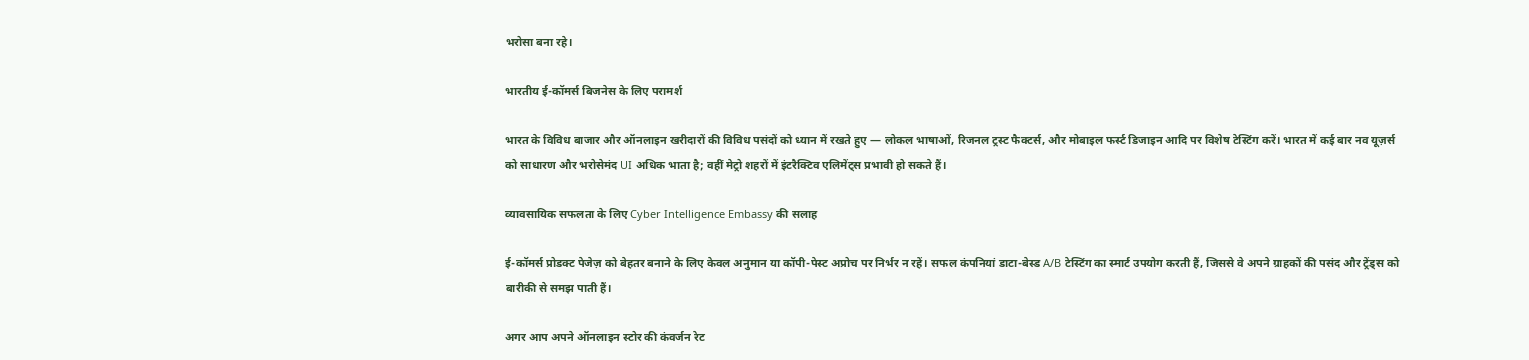भरोसा बना रहे।

भारतीय ई-कॉमर्स बिजनेस के लिए परामर्श

भारत के विविध बाजार और ऑनलाइन खरीदारों की विविध पसंदों को ध्यान में रखते हुए — लोकल भाषाओं, रिजनल ट्रस्ट फैक्टर्स, और मोबाइल फर्स्ट डिजाइन आदि पर विशेष टेस्टिंग करें। भारत में कई बार नव यूज़र्स को साधारण और भरोसेमंद UI अधिक भाता है; वहीं मेट्रो शहरों में इंटरैक्टिव एलिमेंट्स प्रभावी हो सकते हैं।

व्यावसायिक सफलता के लिए Cyber Intelligence Embassy की सलाह

ई-कॉमर्स प्रोडक्ट पेजेज़ को बेहतर बनाने के लिए केवल अनुमान या कॉपी-पेस्ट अप्रोच पर निर्भर न रहें। सफल कंपनियां डाटा-बेस्ड A/B टेस्टिंग का स्मार्ट उपयोग करती हैं, जिससे वे अपने ग्राहकों की पसंद और ट्रेंड्स को बारीकी से समझ पाती हैं।

अगर आप अपने ऑनलाइन स्टोर की कंवर्जन रेट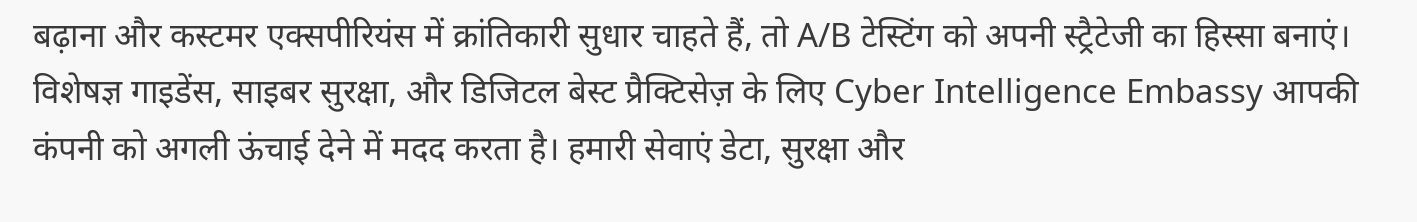बढ़ाना और कस्टमर एक्सपीरियंस में क्रांतिकारी सुधार चाहते हैं, तो A/B टेस्टिंग को अपनी स्ट्रैटेजी का हिस्सा बनाएं। विशेषज्ञ गाइडेंस, साइबर सुरक्षा, और डिजिटल बेस्ट प्रैक्टिसेज़ के लिए Cyber Intelligence Embassy आपकी कंपनी को अगली ऊंचाई देने में मदद करता है। हमारी सेवाएं डेटा, सुरक्षा और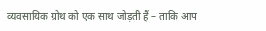व्यवसायिक ग्रोथ को एक साथ जोड़ती हैं – ताकि आप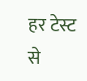हर टेस्ट से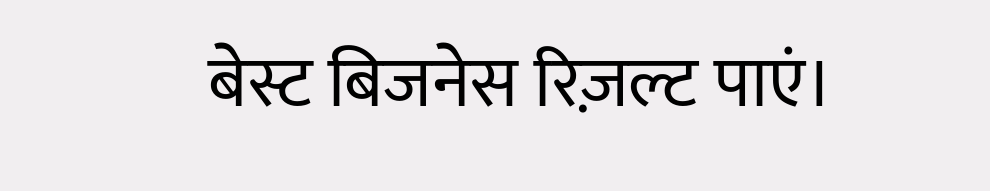बेस्ट बिजनेस रिज़ल्ट पाएं।